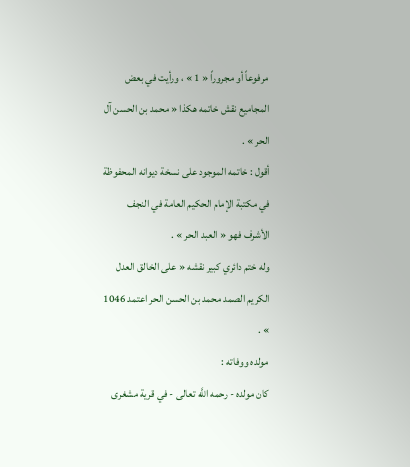مرفوعاً أو مجروراً « 1 » ، ورأيت في بعض المجاميع نقش خاتمه هكذا « محمد بن الحسن آل الحر » .
أقول : خاتمه الموجود على نسخة ديوانه المحفوظة في مكتبة الإمام الحكيم العامة في النجف الأشرف فهو « العبد الحر » .
وله ختم دائري كبير نقشه « على الخالق العدل الكريم الصمد محمد بن الحسن الحر اعتمد 1046 » .
مولده ووفاته :
كان مولده - رحمه اللَّه تعالى - في قرية مشغرى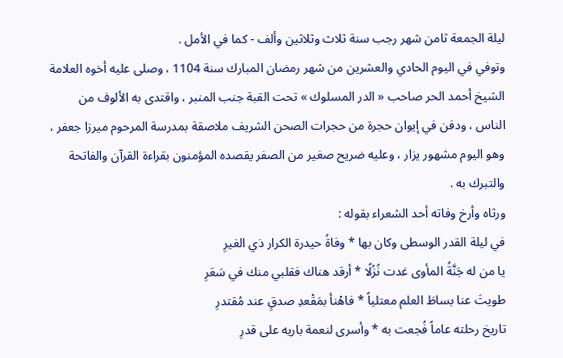ليلة الجمعة ثامن شهر رجب سنة ثلاث وثلاثين وألف - كما في الأمل .
وتوفي في اليوم الحادي والعشرين من شهر رمضان المبارك سنة 1104 ، وصلى عليه أخوه العلامة الشيخ أحمد الحر صاحب « الدر المسلوك » تحت القبة جنب المنبر ، واقتدى به الألوف من الناس ، ودفن في إيوان حجرة من حجرات الصحن الشريف ملاصقة بمدرسة المرحوم ميرزا جعفر ، وهو اليوم مشهور يزار ، وعليه ضريح صغير من الصفر يقصده المؤمنون بقراءة القرآن والفاتحة والتبرك به .
ورثاه وأرخ وفاته أحد الشعراء بقوله :
في ليلة القدر الوسطى وكان بها * وفاةُ حيدرة الكرار ذي الغيرِ
يا من له جَنَّةُ المأوى غدت نُزُلًا * أرقد هناك فقلبي منك في سَعَرِ
طويتَ عنا بساطَ العلم معتلياً * فاهْنأ بمَقْعدِ صدقٍ عند مُقتدرِ
تاريخ رحلته عاماً فُجعت به * وأسرى لنعمة باريه على قدرِ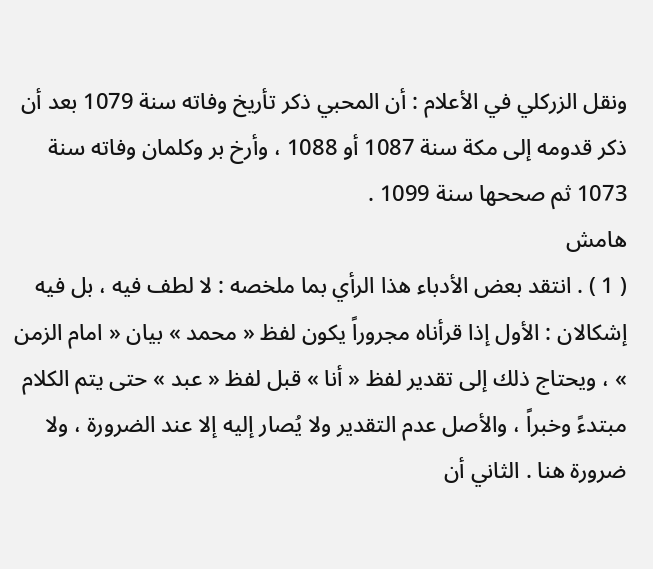ونقل الزركلي في الأعلام : أن المحبي ذكر تأريخ وفاته سنة 1079 بعد أن ذكر قدومه إلى مكة سنة 1087 أو 1088 ، وأرخ بر وكلمان وفاته سنة 1073 ثم صححها سنة 1099 .
هامش
( 1 ) . انتقد بعض الأدباء هذا الرأي بما ملخصه : لا لطف فيه ، بل فيه إشكالان : الأول إذا قرأناه مجروراً يكون لفظ « محمد » بيان « امام الزمن » ، ويحتاج ذلك إلى تقدير لفظ « أنا » قبل لفظ « عبد » حتى يتم الكلام مبتدءً وخبراً ، والأصل عدم التقدير ولا يُصار إليه إلا عند الضرورة ، ولا ضرورة هنا . الثاني أن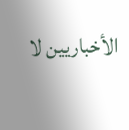الأخباريين لا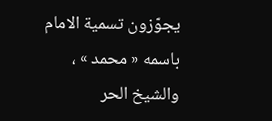يجوّزون تسمية الامام باسمه « محمد » ، والشيخ الحر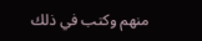منهم وكتب في ذلك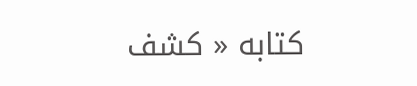كتابه « كشف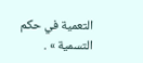التعمية في حكم التسمية » .